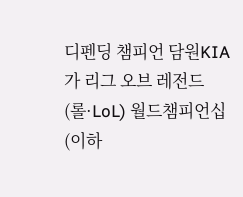디펜딩 챔피언 담원KIA가 리그 오브 레전드(롤·LoL) 월드챔피언십(이하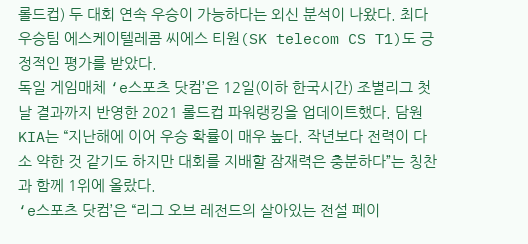롤드컵) 두 대회 연속 우승이 가능하다는 외신 분석이 나왔다. 최다 우승팀 에스케이텔레콤 씨에스 티원(SK telecom CS T1)도 긍정적인 평가를 받았다.
독일 게임매체 ‘e스포츠 닷컴’은 12일(이하 한국시간) 조별리그 첫날 결과까지 반영한 2021 롤드컵 파워랭킹을 업데이트했다. 담원KIA는 “지난해에 이어 우승 확률이 매우 높다. 작년보다 전력이 다소 약한 것 같기도 하지만 대회를 지배할 잠재력은 충분하다”는 칭찬과 함께 1위에 올랐다.
‘e스포츠 닷컴’은 “리그 오브 레전드의 살아있는 전설 페이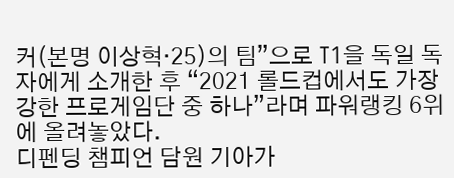커(본명 이상혁·25)의 팀”으로 T1을 독일 독자에게 소개한 후 “2021 롤드컵에서도 가장 강한 프로게임단 중 하나”라며 파워랭킹 6위에 올려놓았다.
디펜딩 챔피언 담원 기아가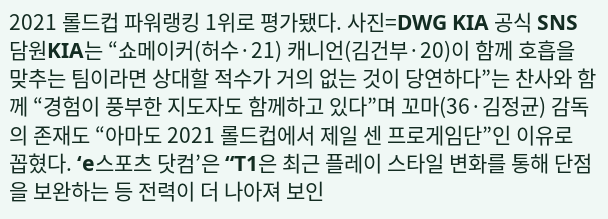2021 롤드컵 파워랭킹 1위로 평가됐다. 사진=DWG KIA 공식 SNS
담원KIA는 “쇼메이커(허수·21) 캐니언(김건부·20)이 함께 호흡을 맞추는 팀이라면 상대할 적수가 거의 없는 것이 당연하다”는 찬사와 함께 “경험이 풍부한 지도자도 함께하고 있다”며 꼬마(36·김정균) 감독의 존재도 “아마도 2021 롤드컵에서 제일 센 프로게임단”인 이유로 꼽혔다. ‘e스포츠 닷컴’은 “T1은 최근 플레이 스타일 변화를 통해 단점을 보완하는 등 전력이 더 나아져 보인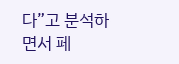다”고 분석하면서 페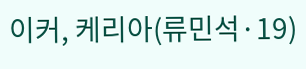이커, 케리아(류민석·19)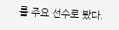를 주요 선수로 봤다.